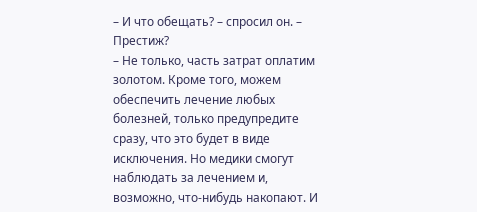– И что обещать? – спросил он. – Престиж?
– Не только, часть затрат оплатим золотом. Кроме того, можем обеспечить лечение любых болезней, только предупредите сразу, что это будет в виде исключения. Но медики смогут наблюдать за лечением и, возможно, что-нибудь накопают. И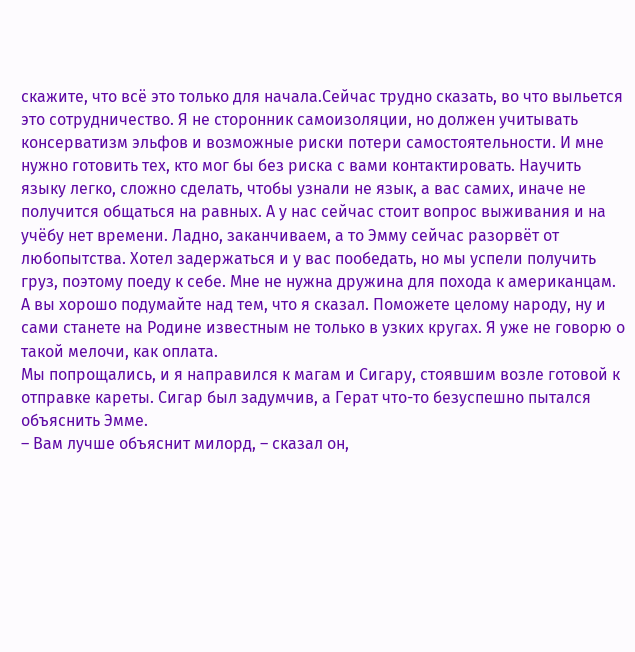скажите, что всё это только для начала.Сейчас трудно сказать, во что выльется это сотрудничество. Я не сторонник самоизоляции, но должен учитывать консерватизм эльфов и возможные риски потери самостоятельности. И мне нужно готовить тех, кто мог бы без риска с вами контактировать. Научить языку легко, сложно сделать, чтобы узнали не язык, а вас самих, иначе не получится общаться на равных. А у нас сейчас стоит вопрос выживания и на учёбу нет времени. Ладно, заканчиваем, а то Эмму сейчас разорвёт от любопытства. Хотел задержаться и у вас пообедать, но мы успели получить груз, поэтому поеду к себе. Мне не нужна дружина для похода к американцам. А вы хорошо подумайте над тем, что я сказал. Поможете целому народу, ну и сами станете на Родине известным не только в узких кругах. Я уже не говорю о такой мелочи, как оплата.
Мы попрощались, и я направился к магам и Сигару, стоявшим возле готовой к отправке кареты. Сигар был задумчив, а Герат что-то безуспешно пытался объяснить Эмме.
– Вам лучше объяснит милорд, – сказал он,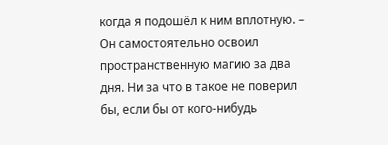когда я подошёл к ним вплотную. – Он самостоятельно освоил пространственную магию за два дня. Ни за что в такое не поверил бы, если бы от кого-нибудь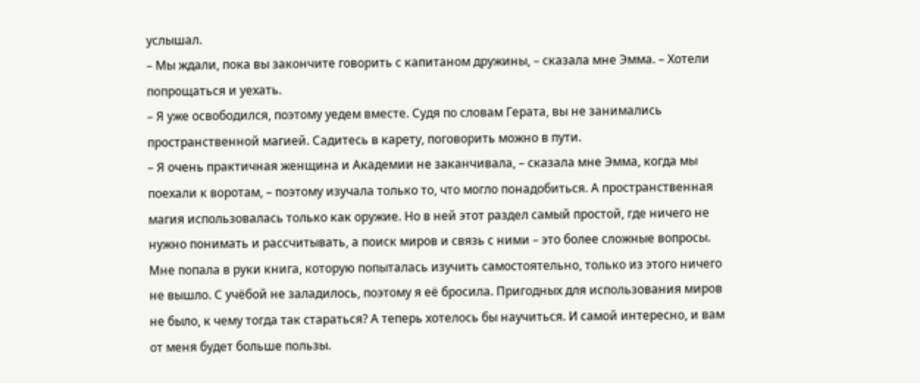услышал.
– Мы ждали, пока вы закончите говорить с капитаном дружины, – сказала мне Эмма. – Хотели попрощаться и уехать.
– Я уже освободился, поэтому уедем вместе. Судя по словам Герата, вы не занимались пространственной магией. Садитесь в карету, поговорить можно в пути.
– Я очень практичная женщина и Академии не заканчивала, – сказала мне Эмма, когда мы поехали к воротам, – поэтому изучала только то, что могло понадобиться. А пространственная магия использовалась только как оружие. Но в ней этот раздел самый простой, где ничего не нужно понимать и рассчитывать, а поиск миров и связь с ними – это более сложные вопросы. Мне попала в руки книга, которую попыталась изучить самостоятельно, только из этого ничего не вышло. С учёбой не заладилось, поэтому я её бросила. Пригодных для использования миров не было, к чему тогда так стараться? А теперь хотелось бы научиться. И самой интересно, и вам от меня будет больше пользы.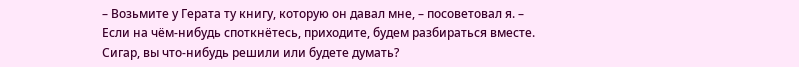– Возьмите у Герата ту книгу, которую он давал мне, – посоветовал я. – Если на чём-нибудь споткнётесь, приходите, будем разбираться вместе. Сигар, вы что-нибудь решили или будете думать?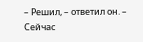– Решил, – ответил он. – Сейчас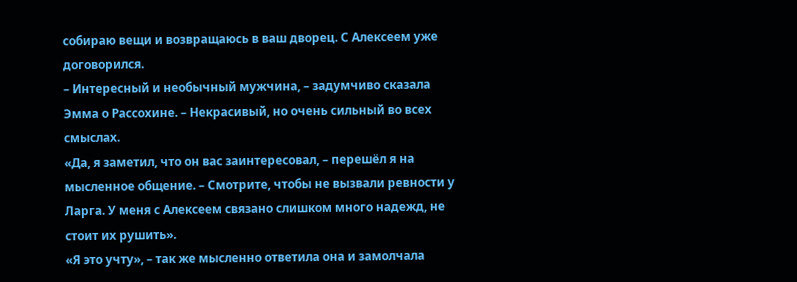собираю вещи и возвращаюсь в ваш дворец. С Алексеем уже договорился.
– Интересный и необычный мужчина, – задумчиво сказала Эмма о Рассохине. – Некрасивый, но очень сильный во всех смыслах.
«Да, я заметил, что он вас заинтересовал, – перешёл я на мысленное общение. – Смотрите, чтобы не вызвали ревности у Ларга. У меня с Алексеем связано слишком много надежд, не стоит их рушить».
«Я это учту», – так же мысленно ответила она и замолчала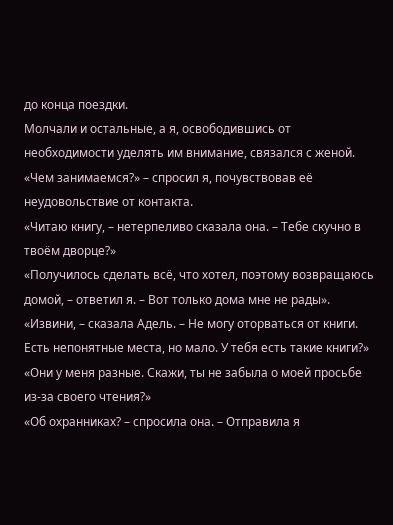до конца поездки.
Молчали и остальные, а я, освободившись от необходимости уделять им внимание, связался с женой.
«Чем занимаемся?» – спросил я, почувствовав её неудовольствие от контакта.
«Читаю книгу, – нетерпеливо сказала она. – Тебе скучно в твоём дворце?»
«Получилось сделать всё, что хотел, поэтому возвращаюсь домой, – ответил я. – Вот только дома мне не рады».
«Извини, – сказала Адель. – Не могу оторваться от книги. Есть непонятные места, но мало. У тебя есть такие книги?»
«Они у меня разные. Скажи, ты не забыла о моей просьбе из-за своего чтения?»
«Об охранниках? – спросила она. – Отправила я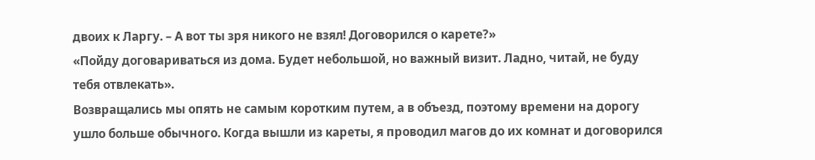двоих к Ларгу. – А вот ты зря никого не взял! Договорился о карете?»
«Пойду договариваться из дома. Будет небольшой, но важный визит. Ладно, читай, не буду тебя отвлекать».
Возвращались мы опять не самым коротким путем, а в объезд, поэтому времени на дорогу ушло больше обычного. Когда вышли из кареты, я проводил магов до их комнат и договорился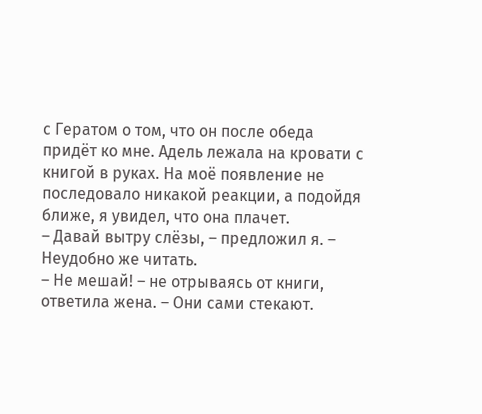с Гератом о том, что он после обеда придёт ко мне. Адель лежала на кровати с книгой в руках. На моё появление не последовало никакой реакции, а подойдя ближе, я увидел, что она плачет.
– Давай вытру слёзы, – предложил я. – Неудобно же читать.
– Не мешай! – не отрываясь от книги, ответила жена. – Они сами стекают.